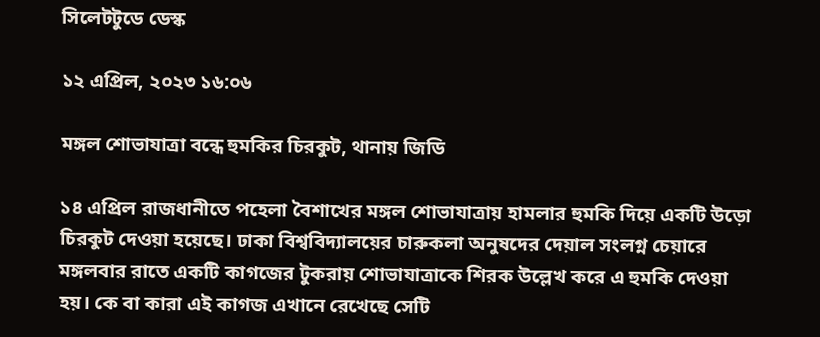সিলেটটুডে ডেস্ক

১২ এপ্রিল, ২০২৩ ১৬:০৬

মঙ্গল শোভাযাত্রা বন্ধে হুমকির চিরকুট, থানায় জিডি

১৪ এপ্রিল রাজধানীতে পহেলা বৈশাখের মঙ্গল শোভাযাত্রায় হামলার হুমকি দিয়ে একটি উড়ো চিরকুট দেওয়া হয়েছে। ঢাকা বিশ্ববিদ্যালয়ের চারুকলা অনুষদের দেয়াল সংলগ্ন চেয়ারে মঙ্গলবার রাতে একটি কাগজের টুকরায় শোভাযাত্রাকে শিরক উল্লেখ করে এ হুমকি দেওয়া হয়। কে বা কারা এই কাগজ এখানে রেখেছে সেটি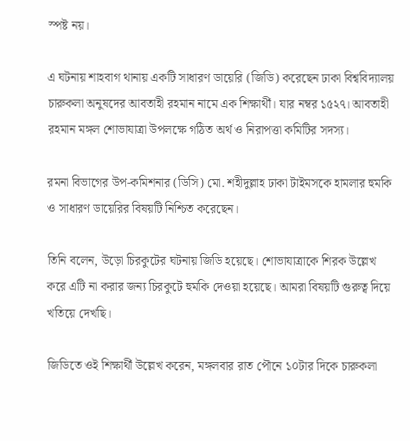স্পষ্ট নয়।

এ ঘটনায় শাহবাগ থানায় একটি সাধারণ ডায়েরি (জিডি) করেছেন ঢাকা বিশ্ববিদ্যালয় চারুকলা অনুষদের আবতাহী রহমান নামে এক শিক্ষার্থী। যার নম্বর ১৫২৭। আবতাহী রহমান মঙ্গল শোভাযাত্রা উপলক্ষে গঠিত অর্থ ও নিরাপত্তা কমিটির সদস্য।

রমনা বিভাগের উপ-কমিশনার (ডিসি) মো. শহীদুল্লাহ ঢাকা টাইমসকে হামলার হুমকি ও সাধারণ ডায়েরির বিষয়টি নিশ্চিত করেছেন।

তিনি বলেন, উড়ো চিরকুটের ঘটনায় জিডি হয়েছে। শোভাযাত্রাকে শিরক উল্লেখ করে এটি না করার জন্য চিরকুটে হুমকি দেওয়া হয়েছে। আমরা বিষয়টি গুরুত্ব দিয়ে খতিয়ে দেখছি।

জিডিতে ওই শিক্ষার্থী উল্লেখ করেন, মঙ্গলবার রাত পৌনে ১০টার দিকে চারুকলা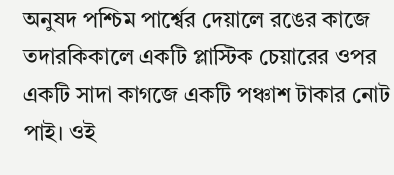অনুষদ পশ্চিম পার্শ্বের দেয়ালে রঙের কাজে তদারকিকালে একটি প্লাস্টিক চেয়ারের ওপর একটি সাদা কাগজে একটি পঞ্চাশ টাকার নোট পাই। ওই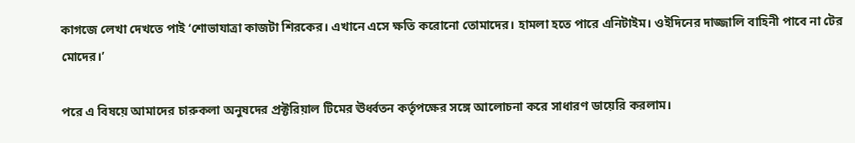কাগজে লেখা দেখতে পাই ‘শোভাযাত্রা কাজটা শিরকের। এখানে এসে ক্ষতি করোনো তোমাদের। হামলা হতে পারে এনিটাইম। ওইদিনের দাজ্জালি বাহিনী পাবে না টের মোদের।’

পরে এ বিষয়ে আমাদের চারুকলা অনুষদের প্রক্টরিয়াল টিমের ঊর্ধ্বতন কর্তৃপক্ষের সঙ্গে আলোচনা করে সাধারণ ডায়েরি করলাম।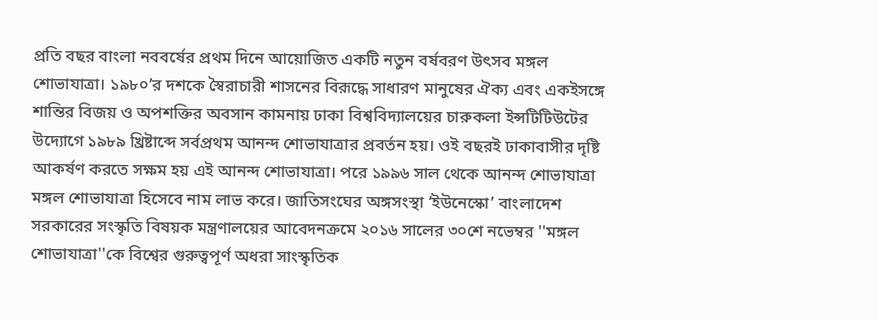প্রতি বছর বাংলা নববর্ষের প্রথম দিনে আয়োজিত একটি নতুন বর্ষবরণ উৎসব মঙ্গল শোভাযাত্রা। ১৯৮০’র দশকে স্বৈরাচারী শাসনের বিরূদ্ধে সাধারণ মানুষের ঐক্য এবং একইসঙ্গে শান্তির বিজয় ও অপশক্তির অবসান কামনায় ঢাকা বিশ্ববিদ্যালয়ের চারুকলা ইন্সটিটিউটের উদ্যোগে ১৯৮৯ খ্রিষ্টাব্দে সর্বপ্রথম আনন্দ শোভাযাত্রার প্রবর্তন হয়। ওই বছরই ঢাকাবাসীর দৃষ্টি আকর্ষণ করতে সক্ষম হয় এই আনন্দ শোভাযাত্রা। পরে ১৯৯৬ সাল থেকে আনন্দ শোভাযাত্রা মঙ্গল শোভাযাত্রা হিসেবে নাম লাভ করে। জাতিসংঘের অঙ্গসংস্থা ‘ইউনেস্কো’ বাংলাদেশ সরকারের সংস্কৃতি বিষয়ক মন্ত্রণালয়ের আবেদনক্রমে ২০১৬ সালের ৩০শে নভেম্বর ''মঙ্গল শোভাযাত্রা''কে বিশ্বের গুরুত্বপূর্ণ অধরা সাংস্কৃতিক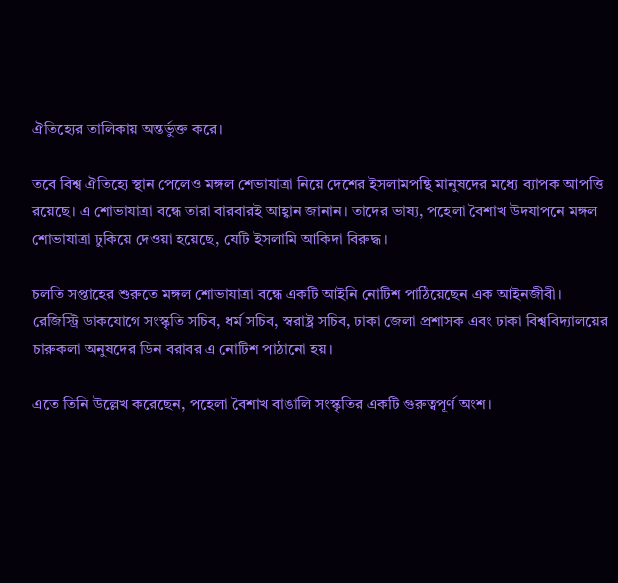ঐতিহ্যের তালিকায় অন্তর্ভুক্ত করে।

তবে বিশ্ব ঐতিহ্যে স্থান পেলেও মঙ্গল শেভাযাত্রা নিয়ে দেশের ইসলামপন্থি মানুষদের মধ্যে ব্যাপক আপত্তি রয়েছে। এ শোভাযাত্রা বন্ধে তারা বারবারই আহ্বান জানান। তাদের ভাষ্য, পহেলা বৈশাখ উদযাপনে মঙ্গল শোভাযাত্রা ঢুকিয়ে দেওয়া হয়েছে, যেটি ইসলামি আকিদা বিরুদ্ধ।

চলতি সপ্তাহের শুরুতে মঙ্গল শোভাযাত্রা বন্ধে একটি আইনি নোটিশ পাঠিয়েছেন এক আইনজীবী। রেজিস্ট্রি ডাকযোগে সংস্কৃতি সচিব, ধর্ম সচিব, স্বরাষ্ট্র সচিব, ঢাকা জেলা প্রশাসক এবং ঢাকা বিশ্ববিদ্যালয়ের চারুকলা অনুষদের ডিন বরাবর এ নোটিশ পাঠানো হয়।

এতে তিনি উল্লেখ করেছেন, পহেলা বৈশাখ বাঙালি সংস্কৃতির একটি গুরুত্বপূর্ণ অংশ।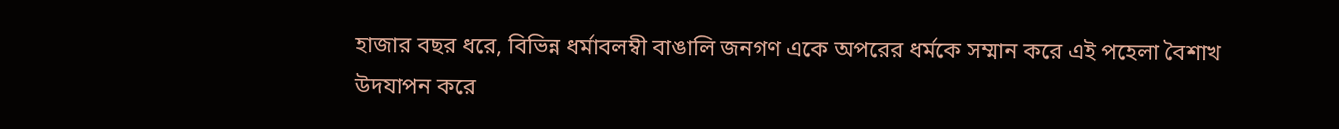হাজার বছর ধরে, বিভিন্ন ধর্মাবলম্বী বাঙালি জনগণ একে অপরের ধর্মকে সম্মান করে এই পহেলা বৈশাখ উদযাপন করে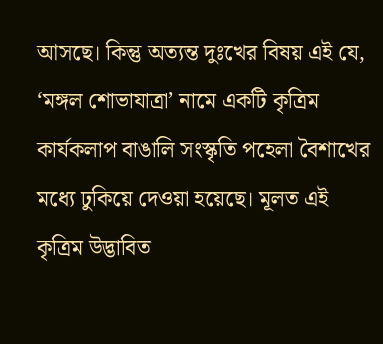আসছে। কিন্তু অত্যন্ত দুঃখের বিষয় এই যে, ‘মঙ্গল শোভাযাত্রা’ নামে একটি কৃত্রিম কার্যকলাপ বাঙালি সংস্কৃতি পহেলা বৈশাখের মধ্যে ঢুকিয়ে দেওয়া হয়েছে। মূলত এই কৃত্রিম উদ্ভাবিত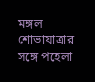মঙ্গল শোভাযাত্রার সঙ্গে পহেলা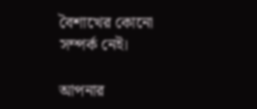বৈশাখের কোনো সম্পর্ক নেই।

আপনার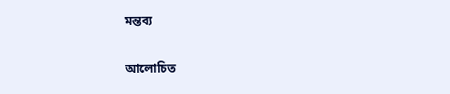মন্তব্য

আলোচিত